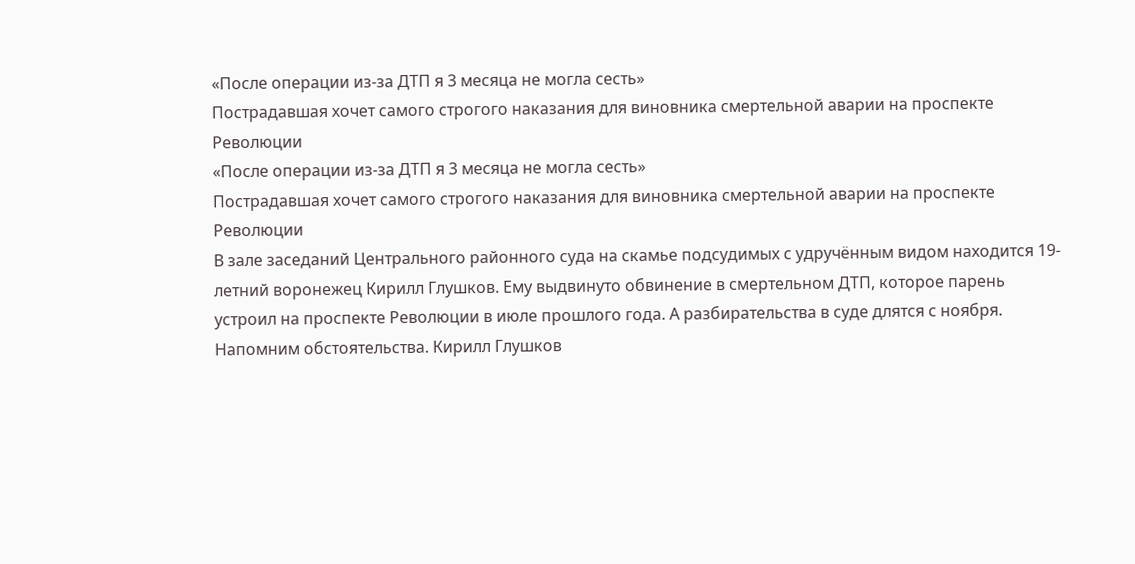«После операции из-за ДТП я 3 месяца не могла сесть»
Пострадавшая хочет самого строгого наказания для виновника смертельной аварии на проспекте Революции
«После операции из-за ДТП я 3 месяца не могла сесть»
Пострадавшая хочет самого строгого наказания для виновника смертельной аварии на проспекте Революции
В зале заседаний Центрального районного суда на скамье подсудимых с удручённым видом находится 19-летний воронежец Кирилл Глушков. Ему выдвинуто обвинение в смертельном ДТП, которое парень устроил на проспекте Революции в июле прошлого года. А разбирательства в суде длятся с ноября.
Напомним обстоятельства. Кирилл Глушков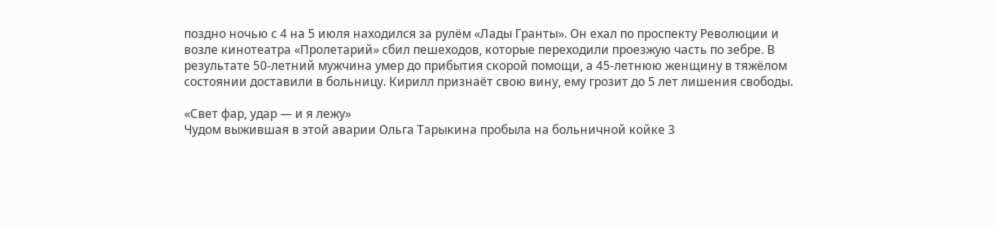поздно ночью с 4 на 5 июля находился за рулём «Лады Гранты». Он ехал по проспекту Революции и возле кинотеатра «Пролетарий» сбил пешеходов, которые переходили проезжую часть по зебре. В результате 50-летний мужчина умер до прибытия скорой помощи, а 45-летнюю женщину в тяжёлом состоянии доставили в больницу. Кирилл признаёт свою вину, ему грозит до 5 лет лишения свободы.

«Свет фар, удар — и я лежу»
Чудом выжившая в этой аварии Ольга Тарыкина пробыла на больничной койке 3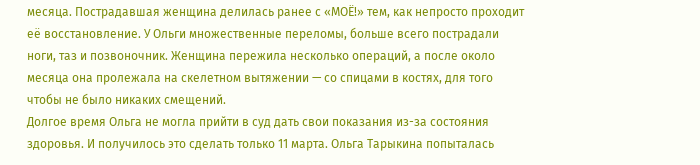месяца. Пострадавшая женщина делилась ранее с «МОЁ!» тем, как непросто проходит её восстановление. У Ольги множественные переломы, больше всего пострадали ноги, таз и позвоночник. Женщина пережила несколько операций, а после около месяца она пролежала на скелетном вытяжении — со спицами в костях, для того чтобы не было никаких смещений.
Долгое время Ольга не могла прийти в суд дать свои показания из-за состояния здоровья. И получилось это сделать только 11 марта. Ольга Тарыкина попыталась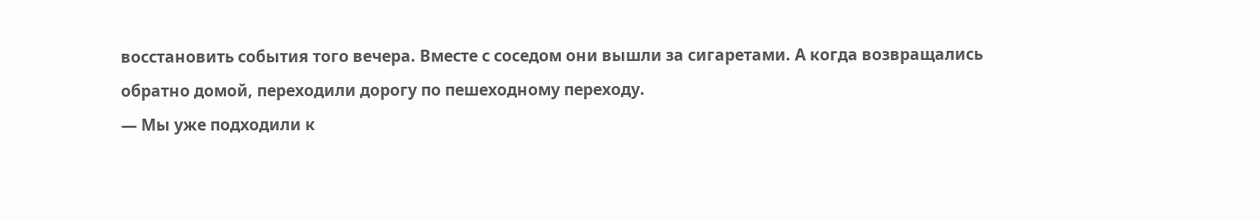восстановить события того вечера. Вместе с соседом они вышли за сигаретами. А когда возвращались обратно домой, переходили дорогу по пешеходному переходу.
— Мы уже подходили к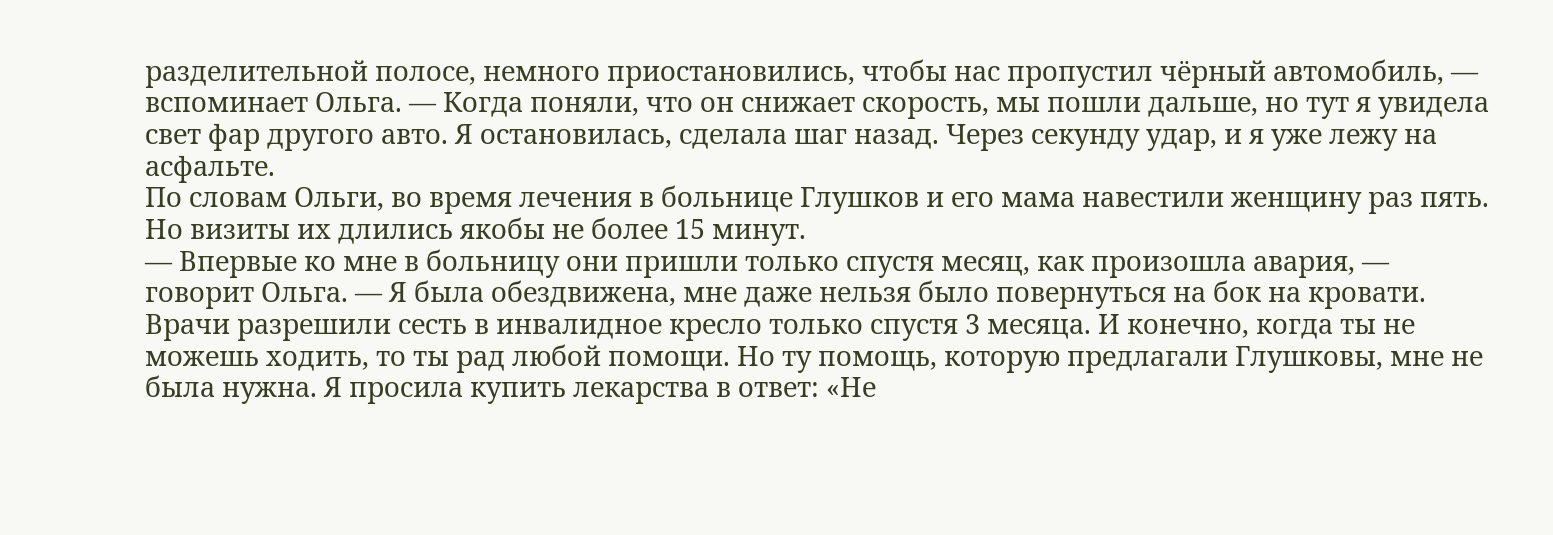разделительной полосе, немного приостановились, чтобы нас пропустил чёрный автомобиль, — вспоминает Ольга. — Когда поняли, что он снижает скорость, мы пошли дальше, но тут я увидела свет фар другого авто. Я остановилась, сделала шаг назад. Через секунду удар, и я уже лежу на асфальте.
По словам Ольги, во время лечения в больнице Глушков и его мама навестили женщину раз пять. Но визиты их длились якобы не более 15 минут.
— Впервые ко мне в больницу они пришли только спустя месяц, как произошла авария, — говорит Ольга. — Я была обездвижена, мне даже нельзя было повернуться на бок на кровати. Врачи разрешили сесть в инвалидное кресло только спустя 3 месяца. И конечно, когда ты не можешь ходить, то ты рад любой помощи. Но ту помощь, которую предлагали Глушковы, мне не была нужна. Я просила купить лекарства в ответ: «Не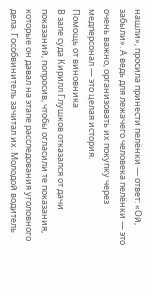нашли», просила принести пелёнки — ответ: «Ой, забыли». А ведь для лежачего человека пелёнки — это очень важно, организовать их покупку через медперсонал — это целая история.
Помощь от виновника
В зале суда Кирилл Глушков отказался от дачи показаний, попросив, чтобы огласили те показания, которые он давал на этапе расследования уголовного дела. Гособвинитель зачитал их. Молодой водитель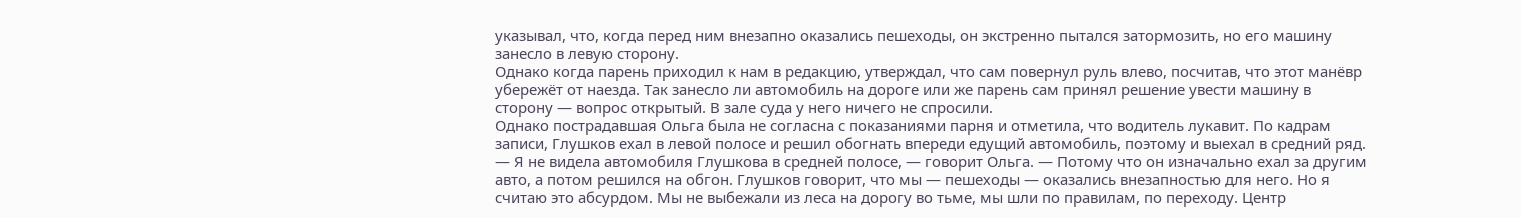указывал, что, когда перед ним внезапно оказались пешеходы, он экстренно пытался затормозить, но его машину занесло в левую сторону.
Однако когда парень приходил к нам в редакцию, утверждал, что сам повернул руль влево, посчитав, что этот манёвр убережёт от наезда. Так занесло ли автомобиль на дороге или же парень сам принял решение увести машину в сторону — вопрос открытый. В зале суда у него ничего не спросили.
Однако пострадавшая Ольга была не согласна с показаниями парня и отметила, что водитель лукавит. По кадрам записи, Глушков ехал в левой полосе и решил обогнать впереди едущий автомобиль, поэтому и выехал в средний ряд.
— Я не видела автомобиля Глушкова в средней полосе, — говорит Ольга. — Потому что он изначально ехал за другим авто, а потом решился на обгон. Глушков говорит, что мы — пешеходы — оказались внезапностью для него. Но я считаю это абсурдом. Мы не выбежали из леса на дорогу во тьме, мы шли по правилам, по переходу. Центр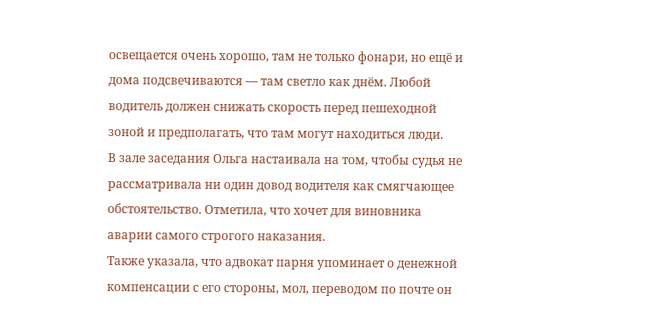освещается очень хорошо, там не только фонари, но ещё и дома подсвечиваются — там светло как днём. Любой водитель должен снижать скорость перед пешеходной зоной и предполагать, что там могут находиться люди.
В зале заседания Ольга настаивала на том, чтобы судья не рассматривала ни один довод водителя как смягчающее обстоятельство. Отметила, что хочет для виновника аварии самого строгого наказания.
Также указала, что адвокат парня упоминает о денежной компенсации с его стороны, мол, переводом по почте он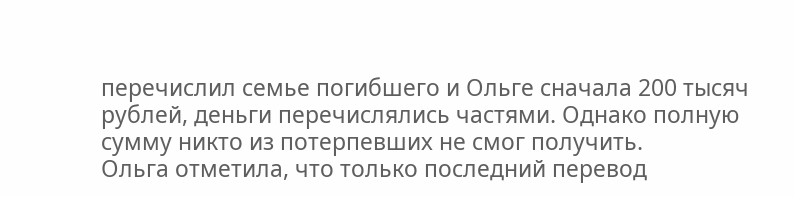перечислил семье погибшего и Ольге сначала 200 тысяч рублей, деньги перечислялись частями. Однако полную сумму никто из потерпевших не смог получить.
Ольга отметила, что только последний перевод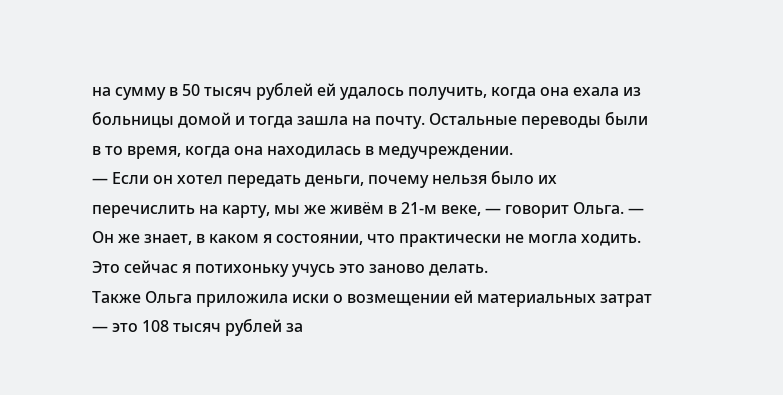на сумму в 50 тысяч рублей ей удалось получить, когда она ехала из больницы домой и тогда зашла на почту. Остальные переводы были в то время, когда она находилась в медучреждении.
— Если он хотел передать деньги, почему нельзя было их перечислить на карту, мы же живём в 21-м веке, — говорит Ольга. — Он же знает, в каком я состоянии, что практически не могла ходить. Это сейчас я потихоньку учусь это заново делать.
Также Ольга приложила иски о возмещении ей материальных затрат — это 108 тысяч рублей за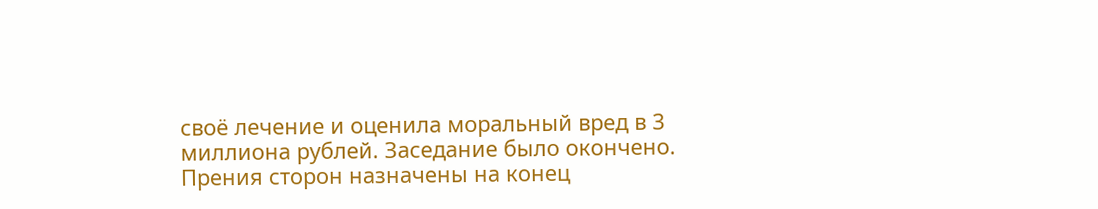своё лечение и оценила моральный вред в 3 миллиона рублей. Заседание было окончено. Прения сторон назначены на конец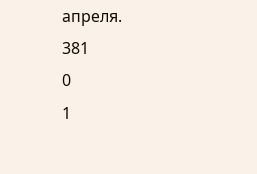апреля.
381
0
1